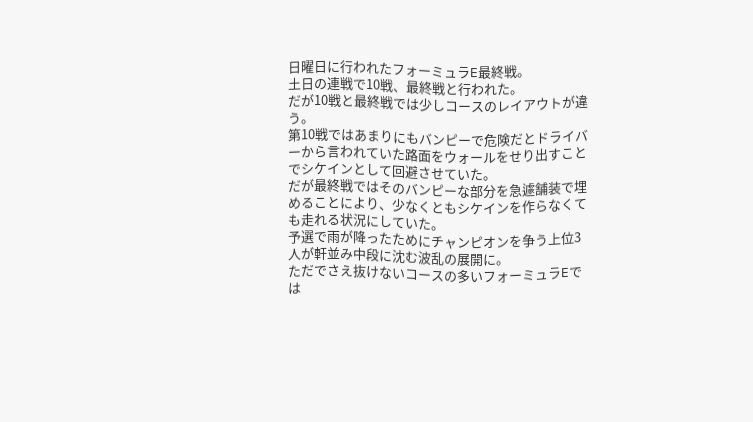日曜日に行われたフォーミュラE最終戦。
土日の連戦で10戦、最終戦と行われた。
だが10戦と最終戦では少しコースのレイアウトが違う。
第10戦ではあまりにもバンピーで危険だとドライバーから言われていた路面をウォールをせり出すことでシケインとして回避させていた。
だが最終戦ではそのバンピーな部分を急遽舗装で埋めることにより、少なくともシケインを作らなくても走れる状況にしていた。
予選で雨が降ったためにチャンピオンを争う上位3人が軒並み中段に沈む波乱の展開に。
ただでさえ抜けないコースの多いフォーミュラEでは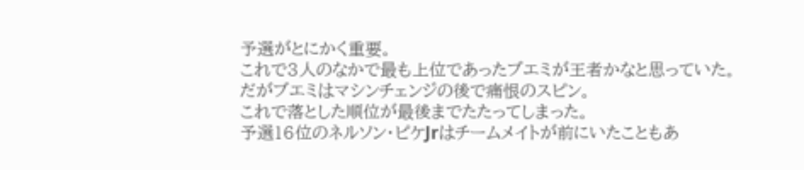予選がとにかく重要。
これで3人のなかで最も上位であったブエミが王者かなと思っていた。
だがブエミはマシンチェンジの後で痛恨のスピン。
これで落とした順位が最後までたたってしまった。
予選16位のネルソン・ピケJrはチームメイトが前にいたこともあ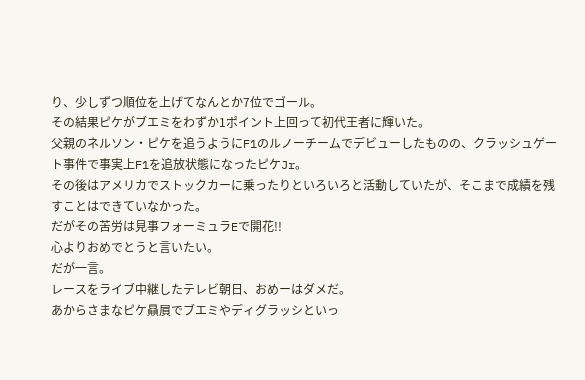り、少しずつ順位を上げてなんとか7位でゴール。
その結果ピケがブエミをわずか1ポイント上回って初代王者に輝いた。
父親のネルソン・ピケを追うようにF1のルノーチームでデビューしたものの、クラッシュゲート事件で事実上F1を追放状態になったピケJr。
その後はアメリカでストックカーに乗ったりといろいろと活動していたが、そこまで成績を残すことはできていなかった。
だがその苦労は見事フォーミュラEで開花!!
心よりおめでとうと言いたい。
だが一言。
レースをライブ中継したテレビ朝日、おめーはダメだ。
あからさまなピケ贔屓でブエミやディグラッシといっ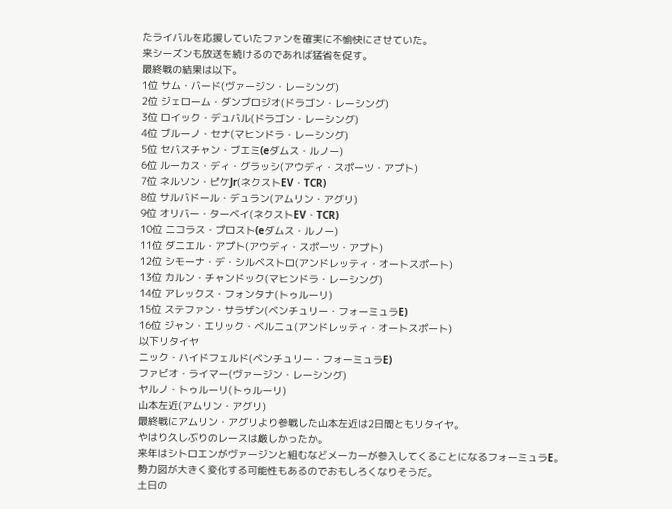たライバルを応援していたファンを確実に不愉快にさせていた。
来シーズンも放送を続けるのであれば猛省を促す。
最終戦の結果は以下。
1位 サム・バード(ヴァージン・レーシング)
2位 ジェローム・ダンブロジオ(ドラゴン・レーシング)
3位 ロイック・デュバル(ドラゴン・レーシング)
4位 ブルーノ・セナ(マヒンドラ・レーシング)
5位 セバスチャン・ブエミ(eダムス・ルノー)
6位 ルーカス・ディ・グラッシ(アウディ・スポーツ・アプト)
7位 ネルソン・ピケJr(ネクストEV・TCR)
8位 サルバドール・デュラン(アムリン・アグリ)
9位 オリバー・ターベイ(ネクストEV・TCR)
10位 ニコラス・プロスト(eダムス・ルノー)
11位 ダニエル・アプト(アウディ・スポーツ・アプト)
12位 シモーナ・デ・シルベストロ(アンドレッティ・オートスポート)
13位 カルン・チャンドック(マヒンドラ・レーシング)
14位 アレックス・フォンタナ(トゥルーリ)
15位 ステファン・サラザン(ベンチュリー・フォーミュラE)
16位 ジャン・エリック・ベルニュ(アンドレッティ・オートスポート)
以下リタイヤ
ニック・ハイドフェルド(ベンチュリー・フォーミュラE)
ファビオ・ライマー(ヴァージン・レーシング)
ヤルノ・トゥルーリ(トゥルーリ)
山本左近(アムリン・アグリ)
最終戦にアムリン・アグリより参戦した山本左近は2日間ともリタイヤ。
やはり久しぶりのレースは厳しかったか。
来年はシトロエンがヴァージンと組むなどメーカーが参入してくることになるフォーミュラE。
勢力図が大きく変化する可能性もあるのでおもしろくなりそうだ。
土日の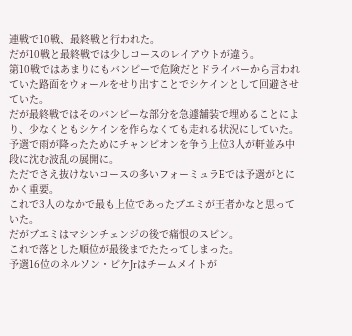連戦で10戦、最終戦と行われた。
だが10戦と最終戦では少しコースのレイアウトが違う。
第10戦ではあまりにもバンピーで危険だとドライバーから言われていた路面をウォールをせり出すことでシケインとして回避させていた。
だが最終戦ではそのバンピーな部分を急遽舗装で埋めることにより、少なくともシケインを作らなくても走れる状況にしていた。
予選で雨が降ったためにチャンピオンを争う上位3人が軒並み中段に沈む波乱の展開に。
ただでさえ抜けないコースの多いフォーミュラEでは予選がとにかく重要。
これで3人のなかで最も上位であったブエミが王者かなと思っていた。
だがブエミはマシンチェンジの後で痛恨のスピン。
これで落とした順位が最後までたたってしまった。
予選16位のネルソン・ピケJrはチームメイトが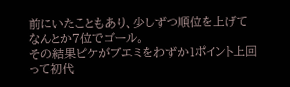前にいたこともあり、少しずつ順位を上げてなんとか7位でゴール。
その結果ピケがブエミをわずか1ポイント上回って初代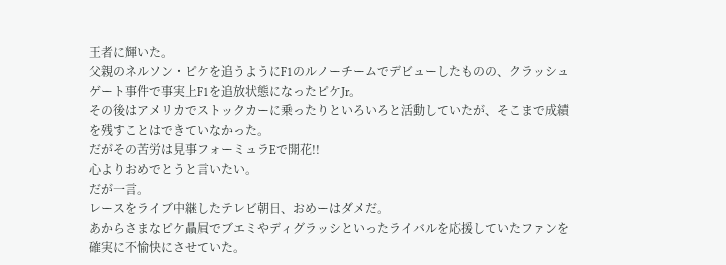王者に輝いた。
父親のネルソン・ピケを追うようにF1のルノーチームでデビューしたものの、クラッシュゲート事件で事実上F1を追放状態になったピケJr。
その後はアメリカでストックカーに乗ったりといろいろと活動していたが、そこまで成績を残すことはできていなかった。
だがその苦労は見事フォーミュラEで開花!!
心よりおめでとうと言いたい。
だが一言。
レースをライブ中継したテレビ朝日、おめーはダメだ。
あからさまなピケ贔屓でブエミやディグラッシといったライバルを応援していたファンを確実に不愉快にさせていた。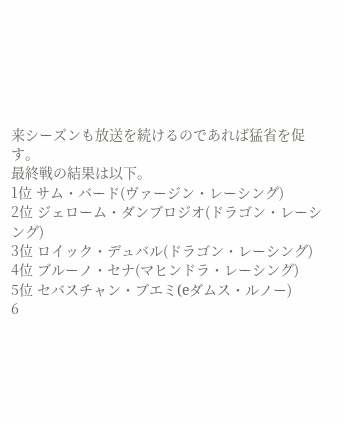来シーズンも放送を続けるのであれば猛省を促す。
最終戦の結果は以下。
1位 サム・バード(ヴァージン・レーシング)
2位 ジェローム・ダンブロジオ(ドラゴン・レーシング)
3位 ロイック・デュバル(ドラゴン・レーシング)
4位 ブルーノ・セナ(マヒンドラ・レーシング)
5位 セバスチャン・ブエミ(eダムス・ルノー)
6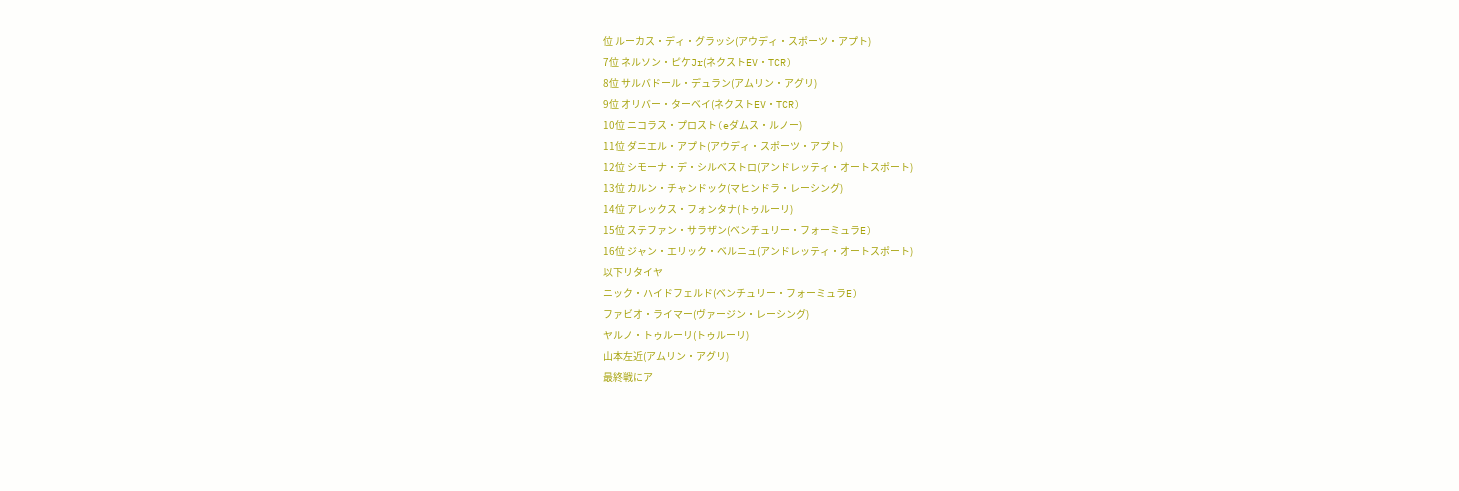位 ルーカス・ディ・グラッシ(アウディ・スポーツ・アプト)
7位 ネルソン・ピケJr(ネクストEV・TCR)
8位 サルバドール・デュラン(アムリン・アグリ)
9位 オリバー・ターベイ(ネクストEV・TCR)
10位 ニコラス・プロスト(eダムス・ルノー)
11位 ダニエル・アプト(アウディ・スポーツ・アプト)
12位 シモーナ・デ・シルベストロ(アンドレッティ・オートスポート)
13位 カルン・チャンドック(マヒンドラ・レーシング)
14位 アレックス・フォンタナ(トゥルーリ)
15位 ステファン・サラザン(ベンチュリー・フォーミュラE)
16位 ジャン・エリック・ベルニュ(アンドレッティ・オートスポート)
以下リタイヤ
ニック・ハイドフェルド(ベンチュリー・フォーミュラE)
ファビオ・ライマー(ヴァージン・レーシング)
ヤルノ・トゥルーリ(トゥルーリ)
山本左近(アムリン・アグリ)
最終戦にア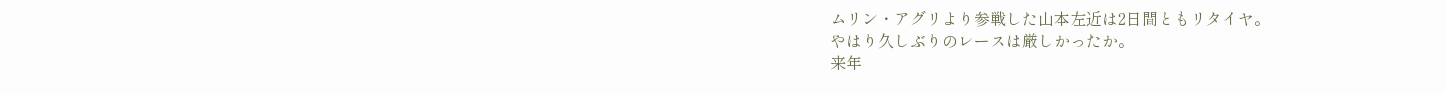ムリン・アグリより参戦した山本左近は2日間ともリタイヤ。
やはり久しぶりのレースは厳しかったか。
来年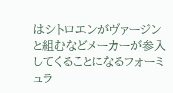はシトロエンがヴァージンと組むなどメーカーが参入してくることになるフォーミュラ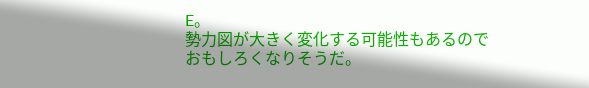E。
勢力図が大きく変化する可能性もあるのでおもしろくなりそうだ。